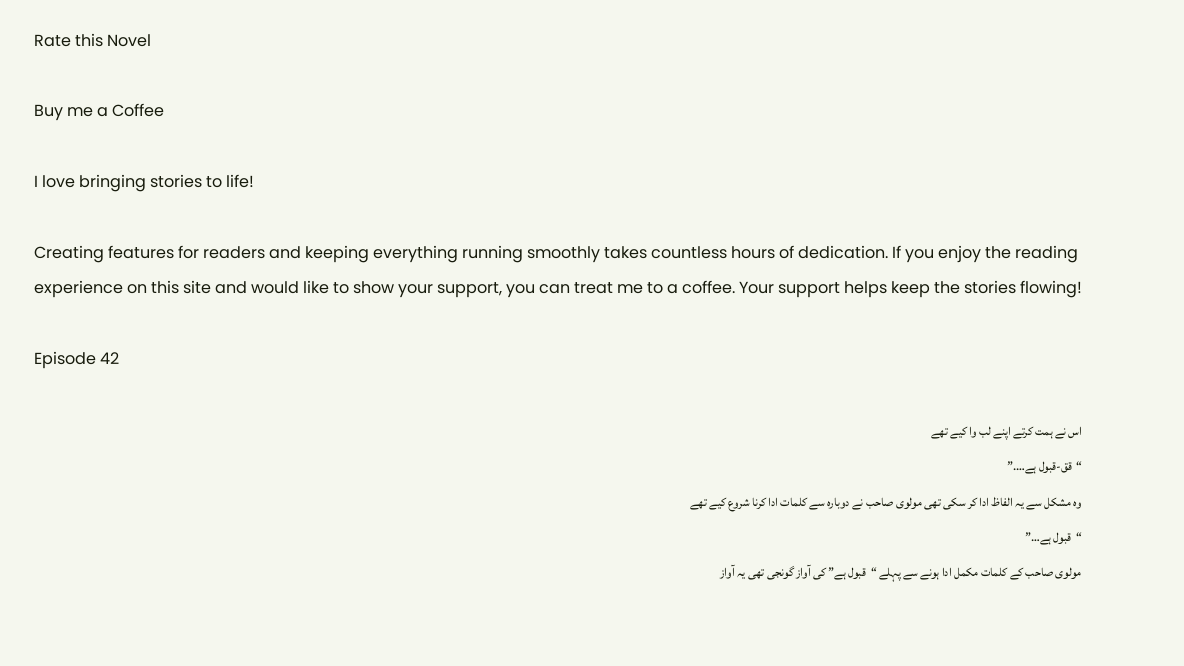Rate this Novel

Buy me a Coffee

I love bringing stories to life!

Creating features for readers and keeping everything running smoothly takes countless hours of dedication. If you enjoy the reading experience on this site and would like to show your support, you can treat me to a coffee. Your support helps keep the stories flowing!

Episode 42

اس نے ہمت کرتے اپنے لب وا کیے تهے
“قق-قبول ہے….”
وہ مشکل سے یہ الفاظ ادا کر سکی تهی مولوی صاحب نے دوبارہ سے کلمات ادا کرنا شروع کیے تهے
“قبول ہے…”
مولوی صاحب کے کلمات مکمل ادا ہونے سے پہلے “قبول ہے” کی آواز گونجی تهی یہ آواز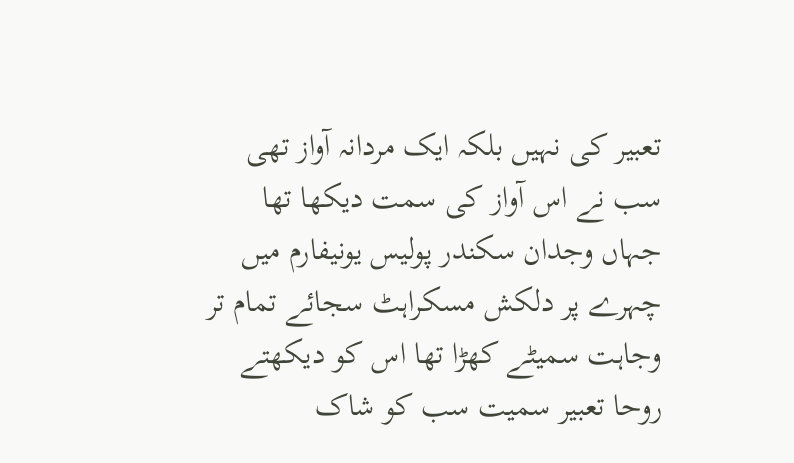تعبیر کی نہیں بلکہ ایک مردانہ آواز تهی سب نے اس آواز کی سمت دیکها تها جہاں وجدان سکندر پولیس یونیفارم میں چہرے پر دلکش مسکراہٹ سجائے تمام تر وجاہت سمیٹے کهڑا تها اس کو دیکهتے روحا تعبیر سمیت سب کو شاک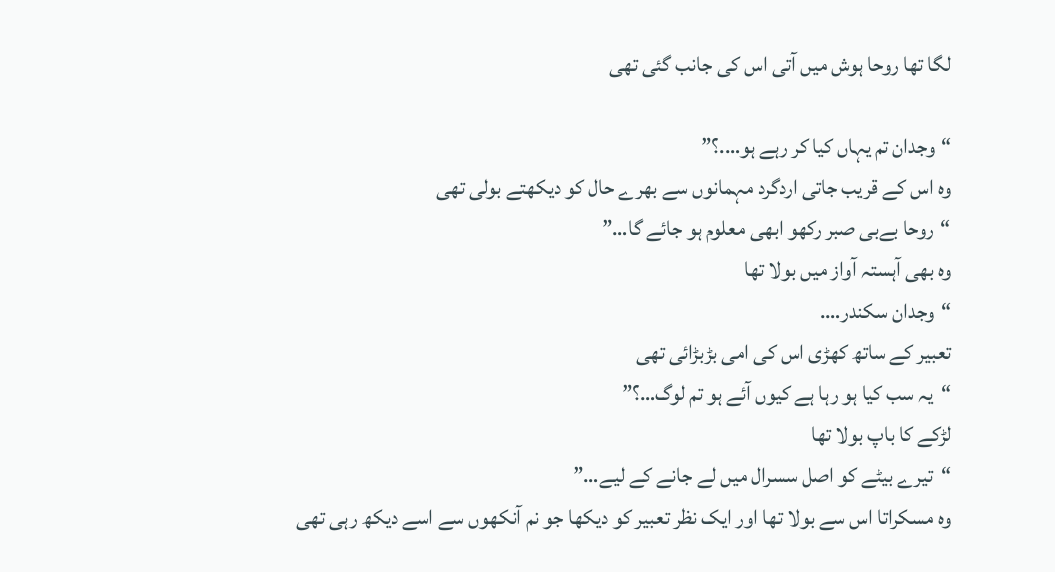لگا تها روحا ہوش میں آتی اس کی جانب گئی تهی

“وجدان تم یہاں کیا کر رہے ہو….؟”
وہ اس کے قریب جاتی اردگرد مہمانوں سے بهرے حال کو دیکهتے بولی تهی
“روحا بےبی صبر رکهو ابهی معلوم ہو جائے گا…”
وہ بهی آہستہ آواز میں بولا تها
“وجدان سکندر….
تعبیر کے ساتھ کهڑی اس کی امی بڑبڑائی تهی
“یہ سب کیا ہو رہا ہے کیوں آئے ہو تم لوگ…؟”
لڑکے کا باپ بولا تها
“تیرے بیٹے کو اصل سسرال میں لے جانے کے لیے…”
وہ مسکراتا اس سے بولا تها اور ایک نظر تعبیر کو دیکها جو نم آنکهوں سے اسے دیکھ رہی تهی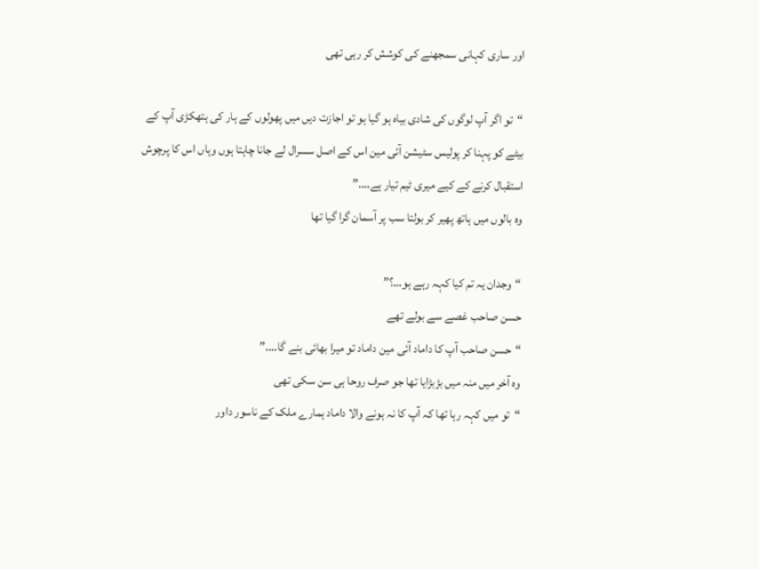اور ساری کہانی سمجهنے کی کوشش کر رہی تهی

“تو اگر آپ لوگوں کی شادی بیاہ ہو گیا ہو تو اجازت دیں میں پهولوں کے ہار کی ہتهکڑی آپ کے بیٹے کو پہنا کر پولیس سٹیشن آئی مین اس کے اصل سسرال لے جانا چاہتا ہوں وہاں اس کا پرچوش استقبال کرنے کے کیے میری ٹیم تیار ہے….”
وہ بالوں میں ہاتھ پهیر کر بولتا سب پر آسمان گرا گیا تها

“وجدان یہ تم کیا کہہ رہے ہو…؟”
حسن صاحب غصے سے بولے تهے
“حسن صاحب آپ کا داماد آئی مین داماد تو میرا بهائی بنے گا….”
وہ آخر میں منہ میں بڑبڑایا تها جو صرف روحا ہی سن سکی تهی
“تو میں کہہ رہا تها کہ آپ کا نہ ہونے والا داماد ہمارے ملک کے ناسور داور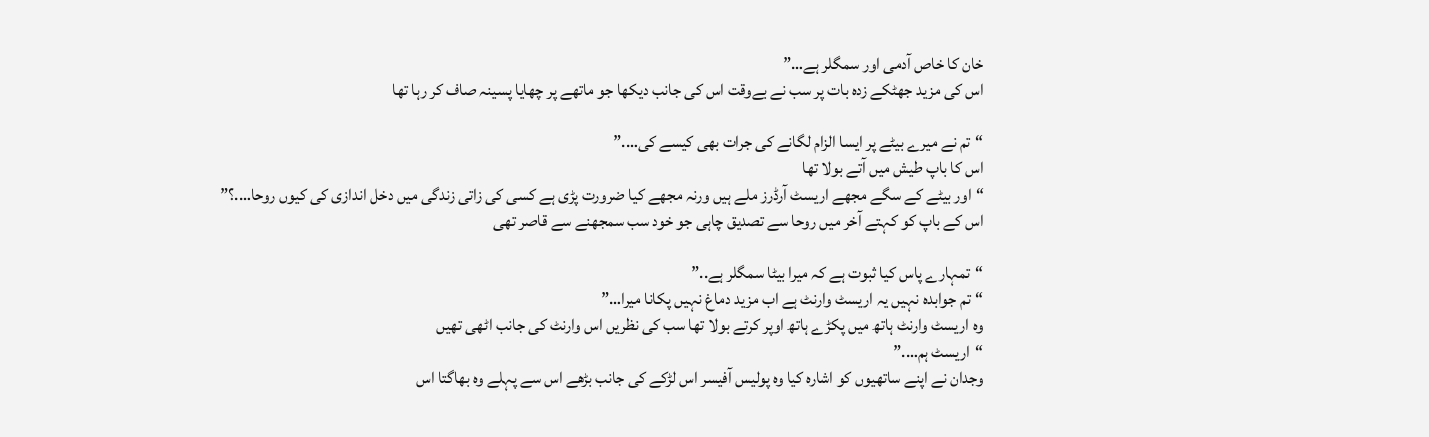خان کا خاص آدمی اور سمگلر ہے…”
اس کی مزید جهٹکے زدہ بات پر سب نے بےوقت اس کی جانب دیکها جو ماتهے پر چهایا پسینہ صاف کر رہا تها

“تم نے میرے بیٹے پر ایسا الزام لگانے کی جرات بهی کیسے کی….”
اس کا باپ طیش میں آتے بولا تها
“اور بیٹے کے سگے مجهے اریسٹ آرڈرز ملے ہیں ورنہ مجهے کیا ضرورت پڑی ہے کسی کی زاتی زندگی میں دخل اندازی کی کیوں روحا….؟”
اس کے باپ کو کہتے آخر میں روحا سے تصدیق چاہی جو خود سب سمجهنے سے قاصر تهی

“تمہارے پاس کیا ثبوت ہے کہ میرا بیٹا سمگلر ہے..”
“تم جوابدہ نہیں یہ اریسٹ وارنٹ ہے اب مزید دماغ نہیں پکانا میرا…”
وہ اریسٹ وارنٹ ہاتھ میں پکڑے ہاتھ اوپر کرتے بولا تها سب کی نظریں اس وارنٹ کی جانب اٹهی تهیں
“اریسٹ ہم….”
وجدان نے اپنے ساتهیوں کو اشارہ کیا وہ پولیس آفیسر اس لڑکے کی جانب بڑهے اس سے پہلے وہ بهاگتا اس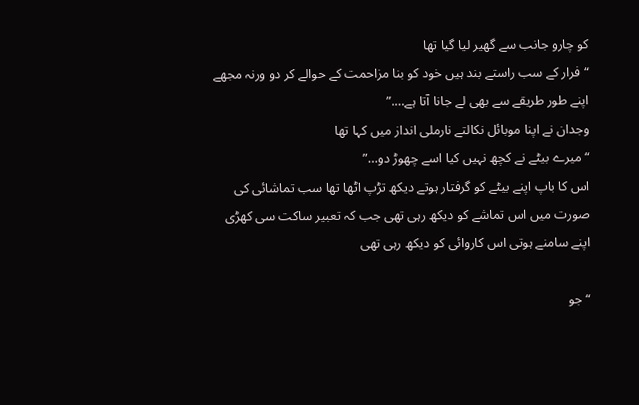کو چارو جانب سے گهیر لیا گیا تها
“فرار کے سب راستے بند ہیں خود کو بنا مزاحمت کے حوالے کر دو ورنہ مجهے اپنے طور طریقے سے بهی لے جانا آتا ہے….”
وجدان نے اپنا موبائل نکالتے نارملی انداز میں کہا تها
“میرے بیٹے نے کچھ نہیں کیا اسے چهوڑ دو…”
اس کا باپ اپنے بیٹے کو گرفتار ہوتے دیکھ تڑپ اٹها تها سب تماشائی کی صورت میں اس تماشے کو دیکھ رہی تهی جب کہ تعبیر ساکت سی کهڑی اپنے سامنے ہوتی اس کاروائی کو دیکھ رہی تهی

“جو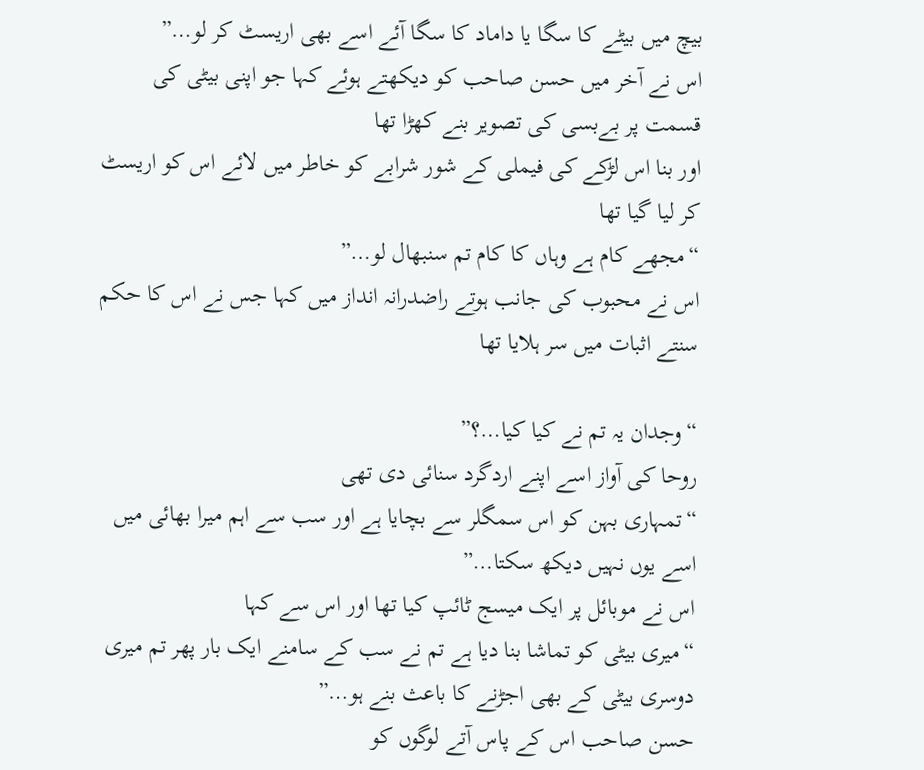بیچ میں بیٹے کا سگا یا داماد کا سگا آئے اسے بهی اریسٹ کر لو…”
اس نے آخر میں حسن صاحب کو دیکهتے ہوئے کہا جو اپنی بیٹی کی قسمت پر بےبسی کی تصویر بنے کهڑا تها
اور بنا اس لڑکے کی فیملی کے شور شرابے کو خاطر میں لائے اس کو اریسٹ کر لیا گیا تها
“مجهے کام ہے وہاں کا کام تم سنبهال لو…”
اس نے محبوب کی جانب ہوتے راضدرانہ انداز میں کہا جس نے اس کا حکم سنتے اثبات میں سر ہلایا تها

“وجدان یہ تم نے کیا کیا…؟”
روحا کی آواز اسے اپنے اردگرد سنائی دی تهی
“تمہاری بہن کو اس سمگلر سے بچایا ہے اور سب سے اہم میرا بهائی میں اسے یوں نہیں دیکھ سکتا…”
اس نے موبائل پر ایک میسج ٹائپ کیا تها اور اس سے کہا
“میری بیٹی کو تماشا بنا دیا ہے تم نے سب کے سامنے ایک بار پهر تم میری دوسری بیٹی کے بهی اجڑنے کا باعث بنے ہو…”
حسن صاحب اس کے پاس آتے لوگوں کو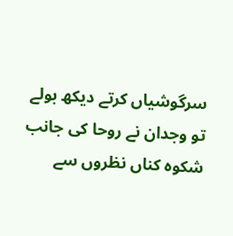سرگوشیاں کرتے دیکھ بولے تو وجدان نے روحا کی جانب شکوہ کناں نظروں سے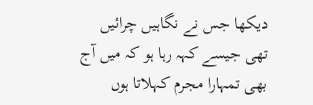دیکها جس نے نگاہیں چرائیں تهی جیسے کہہ رہا ہو کہ میں آج بهی تمہارا مجرم کہلاتا ہوں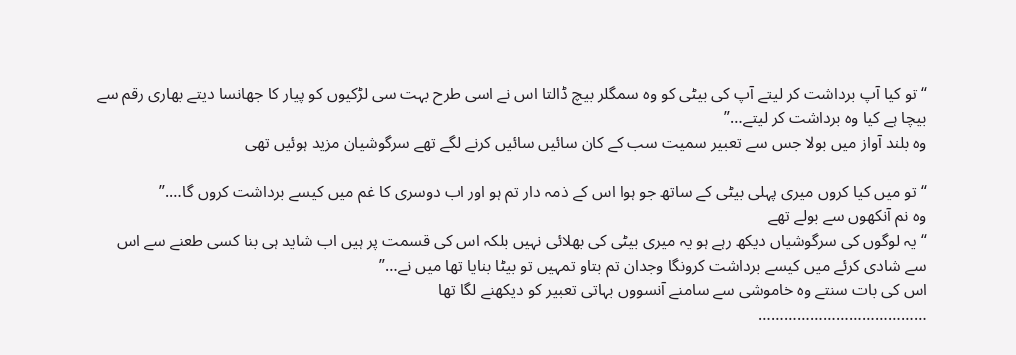“تو کیا آپ برداشت کر لیتے آپ کی بیٹی کو وہ سمگلر بیچ ڈالتا اس نے اسی طرح بہت سی لڑکیوں کو پیار کا جهانسا دیتے بهاری رقم سے بیچا ہے کیا وہ برداشت کر لیتے…”
وہ بلند آواز میں بولا جس سے تعبیر سمیت سب کے کان سائیں سائیں کرنے لگے تهے سرگوشیان مزید ہوئیں تهی

“تو میں کیا کروں میری پہلی بیٹی کے ساتھ جو ہوا اس کے ذمہ دار تم ہو اور اب دوسری کا غم میں کیسے برداشت کروں گا….”
وہ نم آنکهوں سے بولے تهے
“یہ لوگوں کی سرگوشیاں دیکھ رہے ہو یہ میری بیٹی کی بهلائی نہیں بلکہ اس کی قسمت پر ہیں اب شاید ہی بنا کسی طعنے سے اس سے شادی کرئے میں کیسے برداشت کرونگا وجدان تم بتاو تمہیں تو بیٹا بنایا تها میں نے…”
اس کی بات سنتے وہ خاموشی سے سامنے آنسووں بہاتی تعبیر کو دیکهنے لگا تها
…………………………………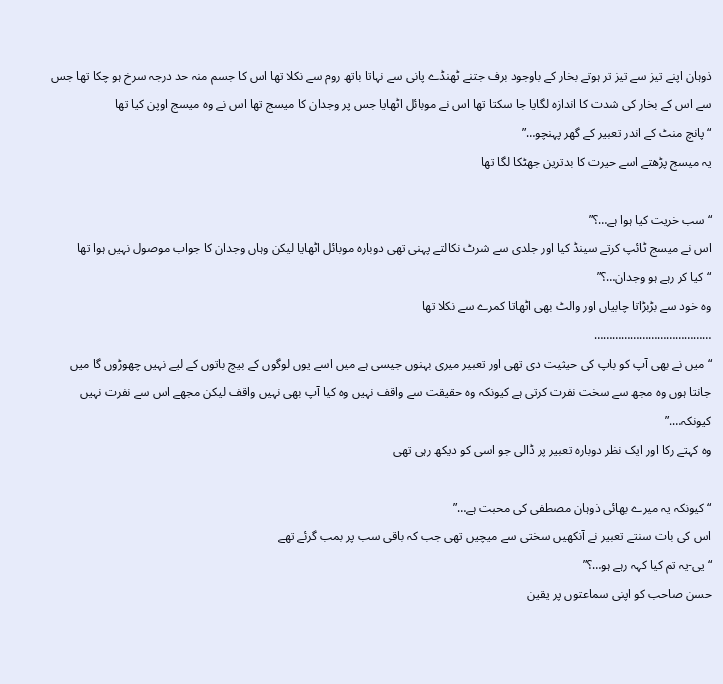ذوہان اپنے تیز سے تیز تر ہوتے بخار کے باوجود برف جتنے ٹهنڈے پانی سے نہاتا باتھ روم سے نکلا تها اس کا جسم منہ حد درجہ سرخ ہو چکا تها جس سے اس کے بخار کی شدت کا اندازہ لگایا جا سکتا تها اس نے موبائل اٹهایا جس پر وجدان کا میسج تها اس نے وہ میسج اوپن کیا تها
“پانچ منٹ کے اندر تعبیر کے گهر پہنچو…”
یہ میسج پڑهتے اسے حیرت کا بدترین جهٹکا لگا تها

“سب خریت کیا ہوا ہے…؟”
اس نے میسج ٹائپ کرتے سینڈ کیا اور جلدی سے شرٹ نکالتے پہنی تهی دوبارہ موبائل اٹهایا لیکن وہاں وجدان کا جواب موصول نہیں ہوا تها
“کیا کر رہے ہو وجدان…؟”
وہ خود سے بڑبڑاتا چابیاں اور والٹ بهی اٹهاتا کمرے سے نکلا تها
…………………………………
“میں نے بهی آپ کو باپ کی حیثیت دی تهی اور تعبیر میری بہنوں جیسی ہے میں اسے یوں لوگوں کے بیچ باتوں کے لیے نہیں چهوڑوں گا میں جانتا ہوں وہ مجھ سے سخت نفرت کرتی ہے کیونکہ وہ حقیقت سے واقف نہیں وہ کیا آپ بهی نہیں واقف لیکن مجهے اس سے نفرت نہیں کیونکہ….”
وہ کہتے رکا اور ایک نظر دوبارہ تعبیر پر ڈالی جو اسی کو دیکھ رہی تهی

“کیونکہ یہ میرے بهائی ذوہان مصطفی کی محبت ہے…”
اس کی بات سنتے تعبیر نے آنکهیں سختی سے میچیں تهی جب کہ باقی سب پر بمب گرئے تهے
“یی-یہ تم کیا کہہ رہے ہو…؟”
حسن صاحب کو اپنی سماعتوں پر یقین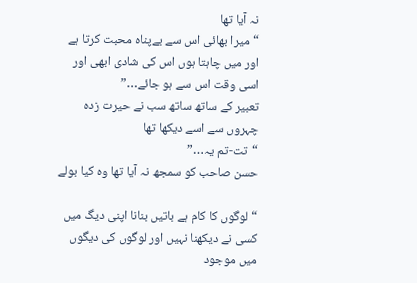نہ آیا تها
“میرا بهائی اس سے بےپناہ محبت کرتا ہے اور میں چاہتا ہوں اس کی شادی ابهی اور اسی وقت اس سے ہو جائے…”
تعبیر کے ساتھ ساتھ سب نے حیرت زدہ چہروں سے اسے دیکها تها
“تت-تم یہ…”
حسن صاحب کو سمجھ نہ آیا تها وہ کیا بولے

“لوگوں کا کام ہے باتیں بنانا اپنی دیگ میں کسی نے دیکهنا نہیں اور لوگوں کی دیگوں میں موجود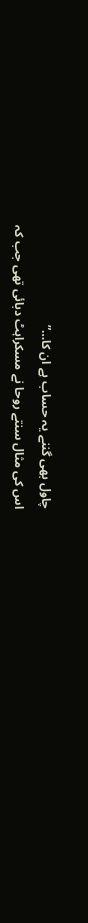چاول بهی گننے یہ حساب ہے ان کا…”
اس کی مثال سنتے روحا نے مسکراہٹ دبائی تهی جب کہ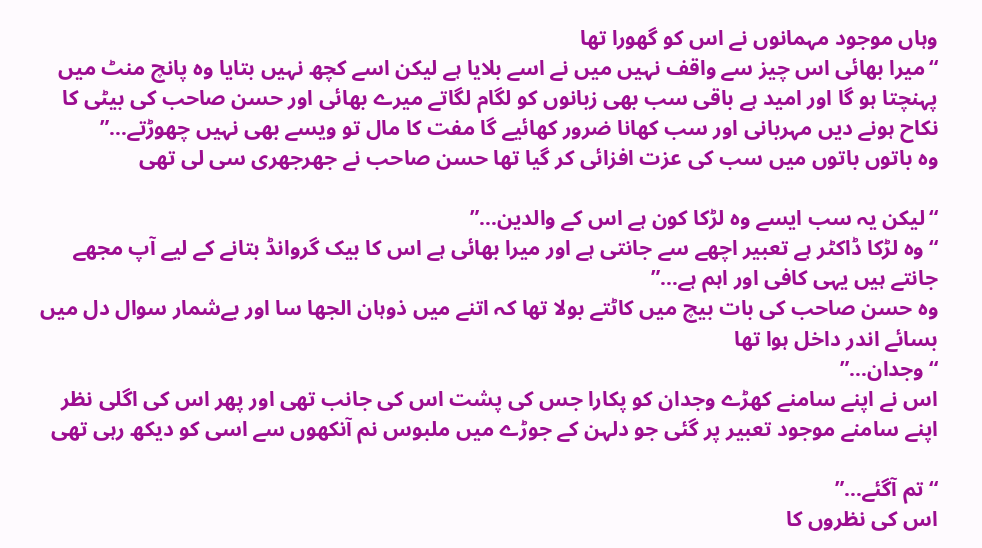وہاں موجود مہمانوں نے اس کو گهورا تها
“میرا بهائی اس چیز سے واقف نہیں میں نے اسے بلایا ہے لیکن اسے کچھ نہیں بتایا وہ پانچ منٹ میں پہنچتا ہو گا اور امید ہے باقی سب بهی زبانوں کو لگام لگاتے میرے بهائی اور حسن صاحب کی بیٹی کا نکاح ہونے دیں مہربانی اور سب کهانا ضرور کهائیے گا مفت کا مال تو ویسے بهی نہیں چهوڑتے…”
وہ باتوں باتوں میں سب کی عزت افزائی کر گیا تها حسن صاحب نے جهرجهری سی لی تهی

“لیکن یہ سب ایسے وہ لڑکا کون ہے اس کے والدین…”
“وہ لڑکا ڈاکٹر ہے تعبیر اچهے سے جانتی ہے اور میرا بهائی ہے اس کا بیک گروانڈ بتانے کے لیے آپ مجهے جانتے ہیں یہی کافی اور اہم ہے…”
وہ حسن صاحب کی بات بیچ میں کاٹتے بولا تها کہ اتنے میں ذوہان الجها سا اور بےشمار سوال دل میں بسائے اندر داخل ہوا تها
“وجدان…”
اس نے اپنے سامنے کهڑے وجدان کو پکارا جس کی پشت اس کی جانب تهی اور پهر اس کی اگلی نظر اپنے سامنے موجود تعبیر پر گئی جو دلہن کے جوڑے میں ملبوس نم آنکهوں سے اسی کو دیکھ رہی تهی

“تم آگئے…”
اس کی نظروں کا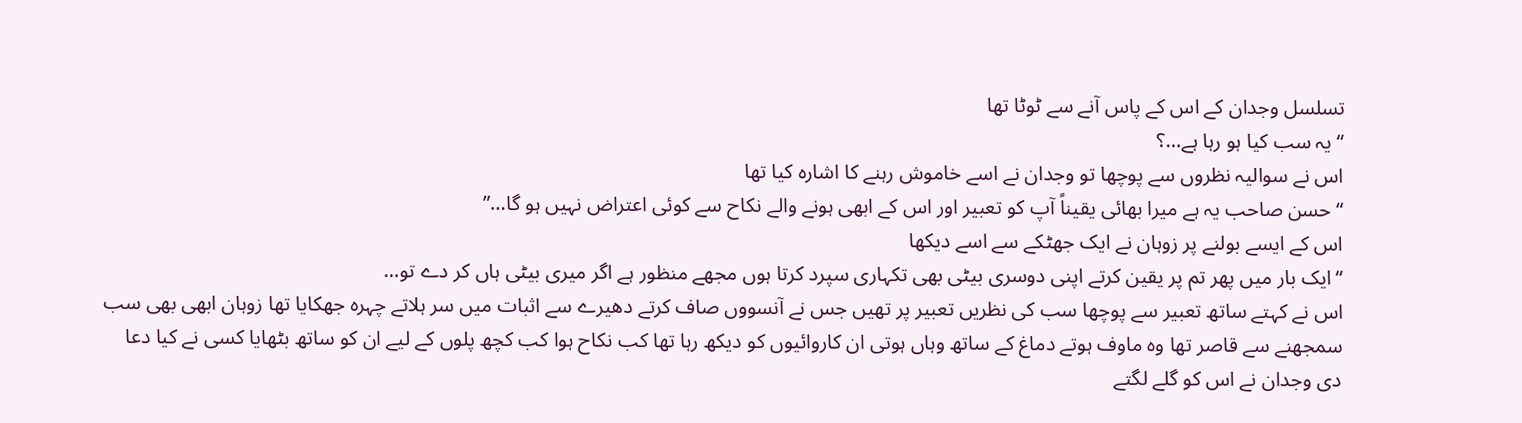تسلسل وجدان کے اس کے پاس آنے سے ٹوٹا تها
“یہ سب کیا ہو رہا ہے…؟
اس نے سوالیہ نظروں سے پوچها تو وجدان نے اسے خاموش رہنے کا اشارہ کیا تها
“حسن صاحب یہ ہے میرا بهائی یقیناً آپ کو تعبیر اور اس کے ابهی ہونے والے نکاح سے کوئی اعتراض نہیں ہو گا…”
اس کے ایسے بولنے پر زوہان نے ایک جهٹکے سے اسے دیکها
“ایک بار میں پهر تم پر یقین کرتے اپنی دوسری بیٹی بهی تکہاری سپرد کرتا ہوں مجهے منظور ہے اگر میری بیٹی ہاں کر دے تو…
اس نے کہتے ساتھ تعبیر سے پوچها سب کی نظریں تعبیر پر تهیں جس نے آنسووں صاف کرتے دهیرے سے اثبات میں سر ہلاتے چہرہ جهکایا تها زوہان ابهی بهی سب سمجهنے سے قاصر تها وہ ماوف ہوتے دماغ کے ساتھ وہاں ہوتی ان کاروائیوں کو دیکھ رہا تها کب نکاح ہوا کب کچھ پلوں کے لیے ان کو ساتھ بٹهایا کسی نے کیا دعا دی وجدان نے اس کو گلے لگتے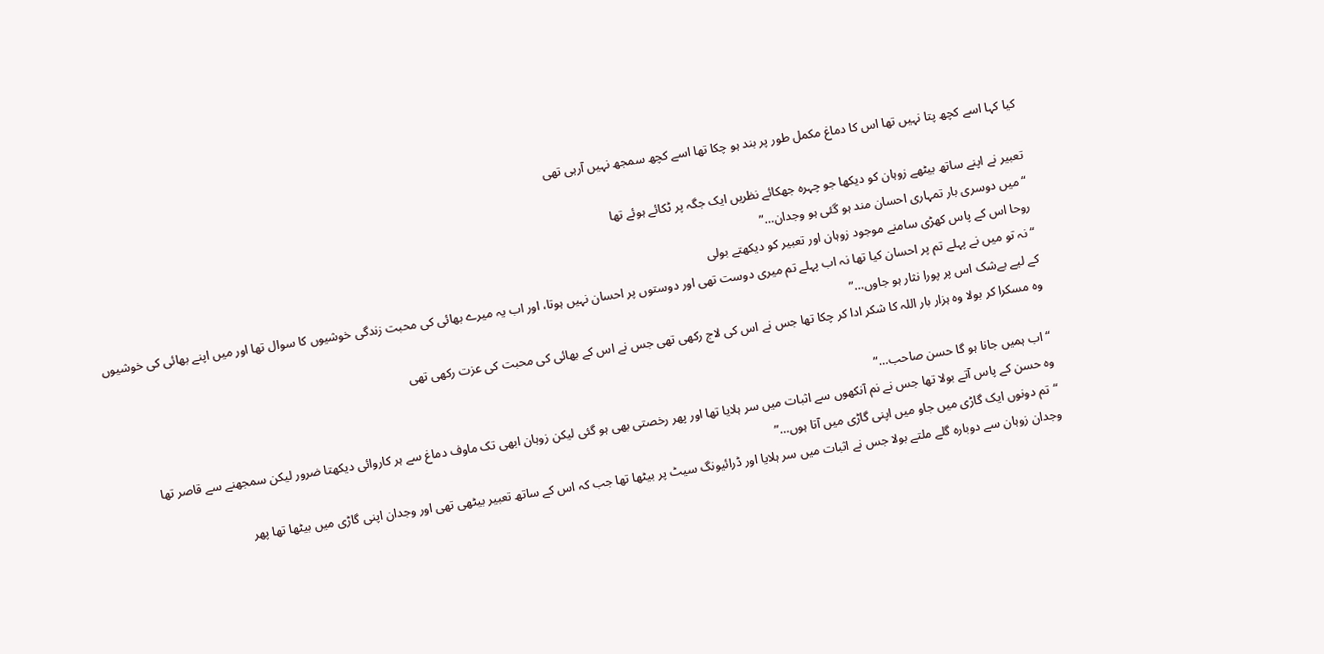کیا کہا اسے کچھ پتا نہیں تها اس کا دماغ مکمل طور پر بند ہو چکا تها اسے کچھ سمجھ نہیں آرہی تهی

تعبیر نے اپنے ساتھ بیٹهے زوہان کو دیکها جو چہرہ جهکائے نظریں ایک جگہ پر ٹکائے ہوئے تها
“میں دوسری بار تمہاری احسان مند ہو گئی ہو وجدان…”
روحا اس کے پاس کهڑی سامنے موجود زوہان اور تعبیر کو دیکهتے بولی
“نہ تو میں نے پہلے تم پر احسان کیا تها نہ اب پہلے تم میری دوست تهی اور دوستوں پر احسان نہیں ہوتا، اور اب یہ میرے بهائی کی محبت زندگی خوشیوں کا سوال تها اور میں اپنے بهائی کی خوشیوں کے لیے بےشک اس پر پورا نثار ہو جاوں…”
وہ مسکرا کر بولا وہ ہزار بار اللہ کا شکر ادا کر چکا تها جس نے اس کی لاج رکهی تهی جس نے اس کے بهائی کی محبت کی عزت رکهی تهی

“اب ہمیں جانا ہو گا حسن صاحب…”
وہ حسن کے پاس آتے بولا تها جس نے نم آنکهوں سے اثبات میں سر ہلایا تها اور پهر رخصتی بهی ہو گئی لیکن زوہان ابهی تک ماوف دماغ سے ہر کاروائی دیکهتا ضرور لیکن سمجهنے سے قاصر تها
“تم دونوں ایک گاڑی میں جاو میں اپنی گاڑی میں آتا ہوں…”
وجدان زوہان سے دوبارہ گلے ملتے بولا جس نے اثبات میں سر ہلایا اور ڈرائیونگ سیٹ پر بیٹها تها جب کہ اس کے ساتھ تعبیر بیٹهی تهی اور وجدان اپنی گاڑی میں بیٹها تها پهر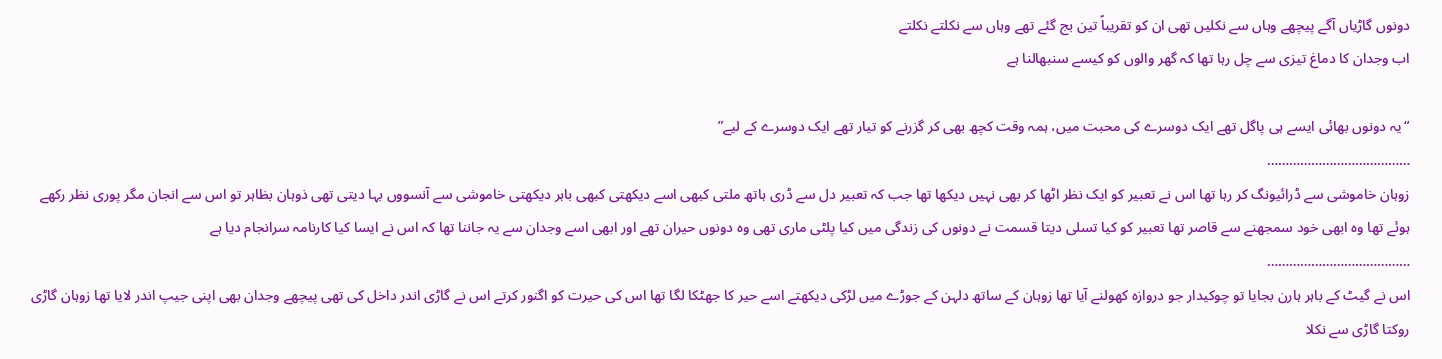دونوں گاڑیاں آگے پیچهے وہاں سے نکلیں تهی ان کو تقریباً تین بج گئے تهے وہاں سے نکلتے نکلتے
اب وجدان کا دماغ تیزی سے چل رہا تها کہ گهر والوں کو کیسے سنبهالنا ہے

“یہ دونوں بهائی ایسے ہی پاگل تهے ایک دوسرے کی محبت میں، ہمہ وقت کچھ بهی کر گزرنے کو تیار تهے ایک دوسرے کے لیے”
…………………………………
زوہان خاموشی سے ڈرائیونگ کر رہا تها اس نے تعبیر کو ایک نظر اٹها کر بهی نہیں دیکها تها جب کہ تعبیر دل سے ڈری ہاتھ ملتی کبهی اسے دیکهتی کبهی باہر دیکهتی خاموشی سے آنسووں بہا دیتی تهی ذوہان بظاہر تو اس سے انجان مگر پوری نظر رکهے ہوئے تها وہ ابهی خود سمجهنے سے قاصر تها تعبیر کو کیا تسلی دیتا قسمت نے دونوں کی زندگی میں کیا پلٹی ماری تهی وہ دونوں حیران تهے اور ابهی اسے وجدان سے یہ جاننا تها کہ اس نے ایسا کیا کارنامہ سرانجام دیا ہے
…………………………………
اس نے گیٹ کے باہر ہارن بجایا تو چوکیدار جو دروازہ کهولنے آیا تها زوہان کے ساتھ دلہن کے جوڑے میں لڑکی دیکهتے اسے حیر کا جهٹکا لگا تها اس کی حیرت کو اگنور کرتے اس نے گاڑی اندر داخل کی تهی پیچهے وجدان بهی اپنی جیپ اندر لایا تها زوہان گاڑی روکتا گاڑی سے نکلا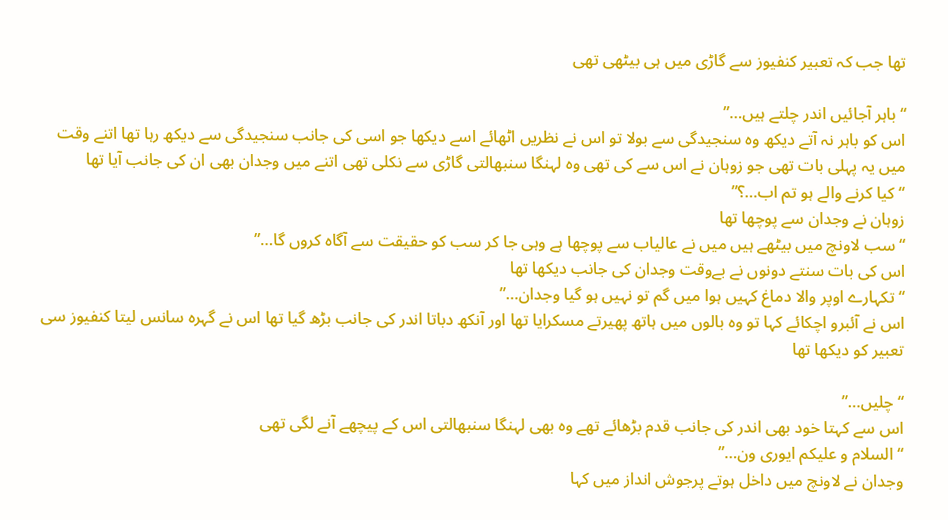تها جب کہ تعبیر کنفیوز سے گاڑی میں ہی بیٹهی تهی

“باہر آجائیں اندر چلتے ہیں…”
اس کو باہر نہ آتے دیکھ وہ سنجیدگی سے بولا تو اس نے نظریں اٹهائے اسے دیکها جو اسی کی جانب سنجیدگی سے دیکھ رہا تها اتنے وقت میں یہ پہلی بات تهی جو زوہان نے اس سے کی تهی وہ لہنگا سنبهالتی گاڑی سے نکلی تهی اتنے میں وجدان بهی ان کی جانب آیا تها
“کیا کرنے والے ہو تم اب…؟”
زوہان نے وجدان سے پوچها تها
“سب لاونچ میں بیٹهے ہیں میں نے عالیاب سے پوچها ہے وہی جا کر سب کو حقیقت سے آگاہ کروں گا…”
اس کی بات سنتے دونوں نے بےوقت وجدان کی جانب دیکها تها
“تکہارے اوپر والا دماغ کہیں ہوا میں گم تو نہیں ہو گیا وجدان…”
اس نے آئبرو اچکائے کہا تو وہ بالوں میں ہاتھ پهیرتے مسکرایا تها اور آنکھ دباتا اندر کی جانب بڑھ گیا تها اس نے گہرہ سانس لیتا کنفیوز سی تعبیر کو دیکها تها

“چلیں…”
اس سے کہتا خود بهی اندر کی جانب قدم بڑهائے تهے وہ بهی لہنگا سنبهالتی اس کے پیچهے آنے لگی تهی
“السلام و علیکم ایوری ون…”
وجدان نے لاونچ میں داخل ہوتے پرجوش انداز میں کہا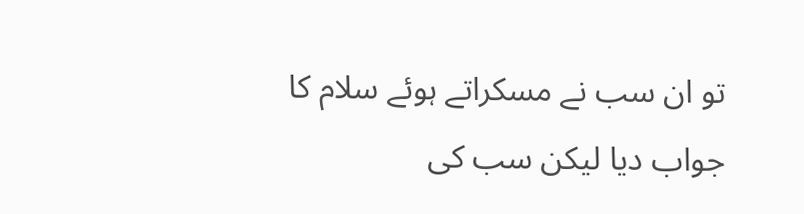تو ان سب نے مسکراتے ہوئے سلام کا جواب دیا لیکن سب کی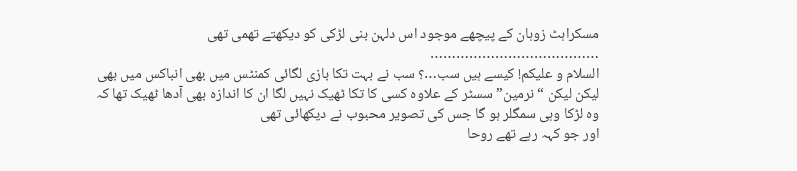مسکراہٹ زوہان کے پیچهے موجود اس دلہن بنی لڑکی کو دیکهتے تهمی تهی
…………………………………
السلام و علیکم! کیسے ہیں سب…؟ سب نے بہت تکا بازی لگائی کمنٹس میں بهی انباکس میں بهی لیکن لیکن “نرمین” سسٹر کے علاوہ کسی کا تکا ٹهیک نہیں لگا ان کا اندازہ بهی آدها ٹهیک تها کہ وہ لڑکا وہی سمگلر ہو گا جس کی تصویر محبوب نے دیکهائی تهی
اور جو کہہ رہے تهے روحا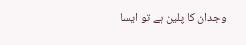وجدان کا پلین ہے تو ایسا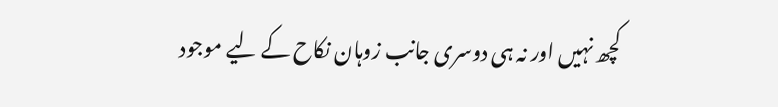کچھ نہیں اور نہ ہی دوسری جانب زوہان نکاح کے لیے موجود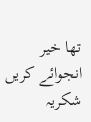تها خیر انجوائے کریں شکریہ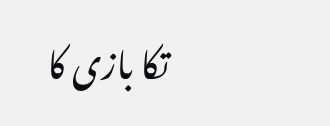تکا بازی کا